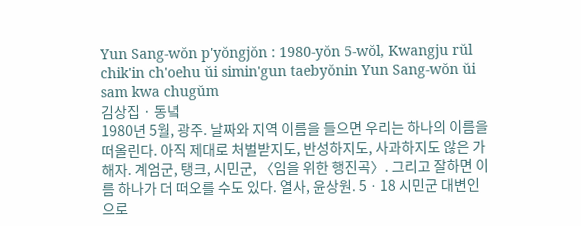Yun Sang-wŏn p'yŏngjŏn : 1980-yŏn 5-wŏl, Kwangju rŭl chik'in ch'oehu ŭi simin'gun taebyŏnin Yun Sang-wŏn ŭi sam kwa chugŭm
김상집 · 동녘
1980년 5월, 광주. 날짜와 지역 이름을 들으면 우리는 하나의 이름을 떠올린다. 아직 제대로 처벌받지도, 반성하지도, 사과하지도 않은 가해자. 계엄군, 탱크, 시민군, 〈임을 위한 행진곡〉. 그리고 잘하면 이름 하나가 더 떠오를 수도 있다. 열사, 윤상원. 5ㆍ18 시민군 대변인으로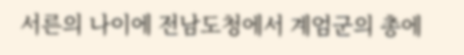서른의 나이에 전남도청에서 계엄군의 총에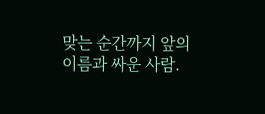맞는 순간까지 앞의 이름과 싸운 사람.